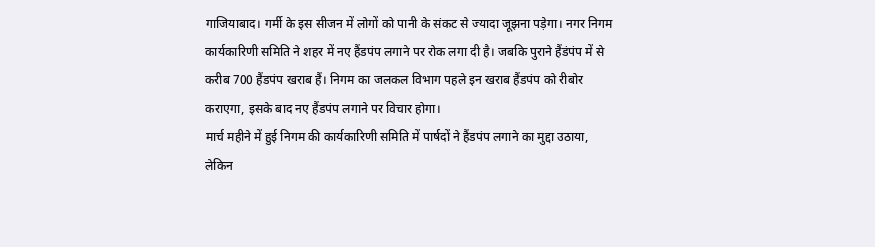गाजियाबाद। गर्मी के इस सीजन में लोगों को पानी के संकट से ज्यादा जूझना पड़ेगा। नगर निगम कार्यकारिणी समिति ने शहर में नए हैंडपंप लगाने पर रोक लगा दी है। जबकि पुराने हैंडंपंप में से करीब 700 हैंडपंप खराब हैं। निगम का जलकल विभाग पहले इन खराब हैंडपंप को रीबोर कराएगा, इसके बाद नए हैंडपंप लगाने पर विचार होगा।
मार्च महीने में हुई निगम की कार्यकारिणी समिति में पार्षदों ने हैंडपंप लगाने का मुद्दा उठाया, लेकिन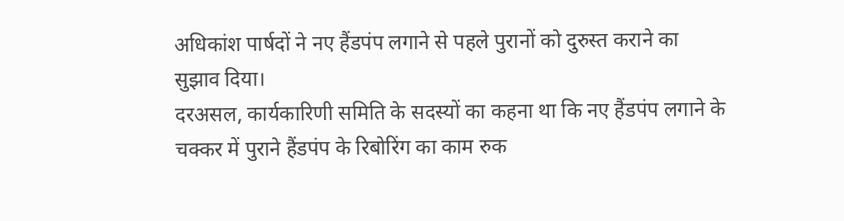अधिकांश पार्षदों ने नए हैंडपंप लगाने से पहले पुरानों को दुरुस्त कराने का सुझाव दिया।
दरअसल, कार्यकारिणी समिति के सदस्यों का कहना था कि नए हैंडपंप लगाने के चक्कर में पुराने हैंडपंप के रिबोरिंग का काम रुक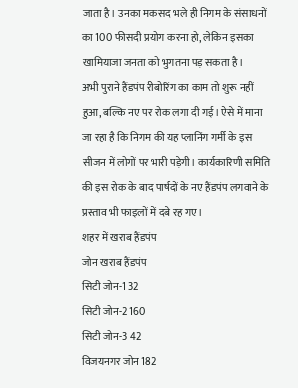जाता है। उनका मकसद भले ही निगम के संसाधनों का 100 फीसदी प्रयोग करना हो, लेकिन इसका खामियाजा जनता को भुगतना पड़ सकता है।
अभी पुराने हैंडपंप रीबोरिंग का काम तो शुरू नहीं हुआ, बल्कि नए पर रोक लगा दी गई। ऐसे में माना जा रहा है कि निगम की यह प्लानिंग गर्मी के इस सीजन में लोगों पर भारी पड़ेगी। कार्यकारिणी समिति की इस रोक के बाद पार्षदों के नए हैंडपंप लगवाने के प्रस्ताव भी फाइलों में दबे रह गए।
शहर में खराब हैंडपंप
जोन खराब हैंडपंप
सिटी जोन-1 32
सिटी जोन-2 160
सिटी जोन-3 42
विजयनगर जोन 182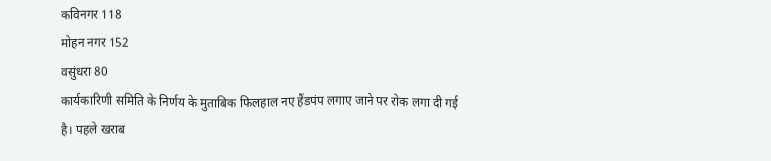कविनगर 118
मोहन नगर 152
वसुंधरा 80
कार्यकारिणी समिति के निर्णय के मुताबिक फिलहाल नए हैंडपंप लगाए जाने पर रोक लगा दी गई है। पहले खराब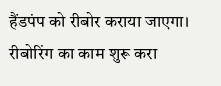हैंडपंप को रीबोर कराया जाएगा। रीबोरिंग का काम शुरू करा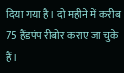दिया गया है। दो महीने में करीब 75 हैंडपंप रीबोर कराए जा चुके हैं।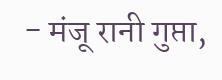- मंजू रानी गुप्ता,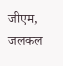जीएम, जलकल